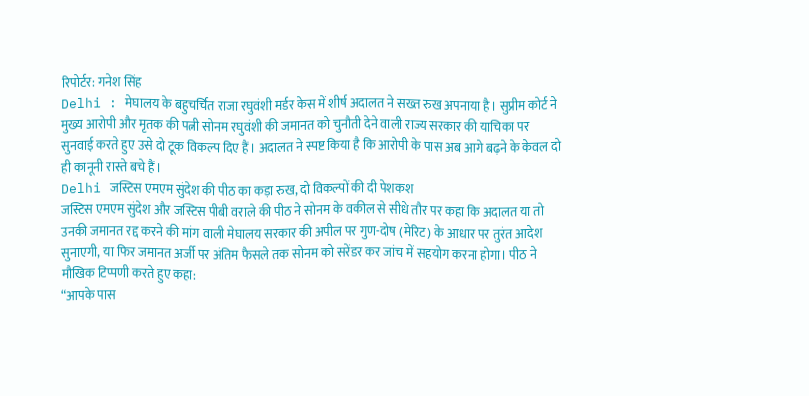रिपोर्टर: गनेश सिंह
Delhi : मेघालय के बहुचर्चित राजा रघुवंशी मर्डर केस में शीर्ष अदालत ने सख्त रुख अपनाया है। सुप्रीम कोर्ट ने मुख्य आरोपी और मृतक की पत्नी सोनम रघुवंशी की जमानत को चुनौती देने वाली राज्य सरकार की याचिका पर सुनवाई करते हुए उसे दो टूक विकल्प दिए हैं। अदालत ने स्पष्ट किया है कि आरोपी के पास अब आगे बढ़ने के केवल दो ही कानूनी रास्ते बचे हैं।
Delhi जस्टिस एमएम सुंदेश की पीठ का कड़ा रुख, दो विकल्पों की दी पेशकश
जस्टिस एमएम सुंदेश और जस्टिस पीबी वराले की पीठ ने सोनम के वकील से सीधे तौर पर कहा कि अदालत या तो उनकी जमानत रद्द करने की मांग वाली मेघालय सरकार की अपील पर गुण-दोष (मेरिट) के आधार पर तुरंत आदेश सुनाएगी, या फिर जमानत अर्जी पर अंतिम फैसले तक सोनम को सरेंडर कर जांच में सहयोग करना होगा। पीठ ने मौखिक टिप्पणी करते हुए कहा:
“आपके पास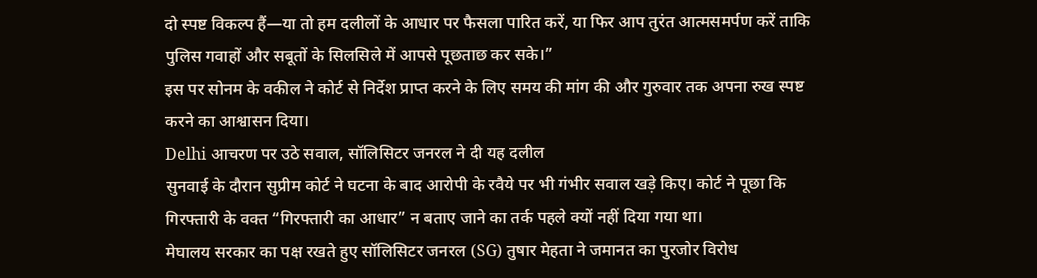दो स्पष्ट विकल्प हैं—या तो हम दलीलों के आधार पर फैसला पारित करें, या फिर आप तुरंत आत्मसमर्पण करें ताकि पुलिस गवाहों और सबूतों के सिलसिले में आपसे पूछताछ कर सके।”
इस पर सोनम के वकील ने कोर्ट से निर्देश प्राप्त करने के लिए समय की मांग की और गुरुवार तक अपना रुख स्पष्ट करने का आश्वासन दिया।
Delhi आचरण पर उठे सवाल, सॉलिसिटर जनरल ने दी यह दलील
सुनवाई के दौरान सुप्रीम कोर्ट ने घटना के बाद आरोपी के रवैये पर भी गंभीर सवाल खड़े किए। कोर्ट ने पूछा कि गिरफ्तारी के वक्त “गिरफ्तारी का आधार” न बताए जाने का तर्क पहले क्यों नहीं दिया गया था।
मेघालय सरकार का पक्ष रखते हुए सॉलिसिटर जनरल (SG) तुषार मेहता ने जमानत का पुरजोर विरोध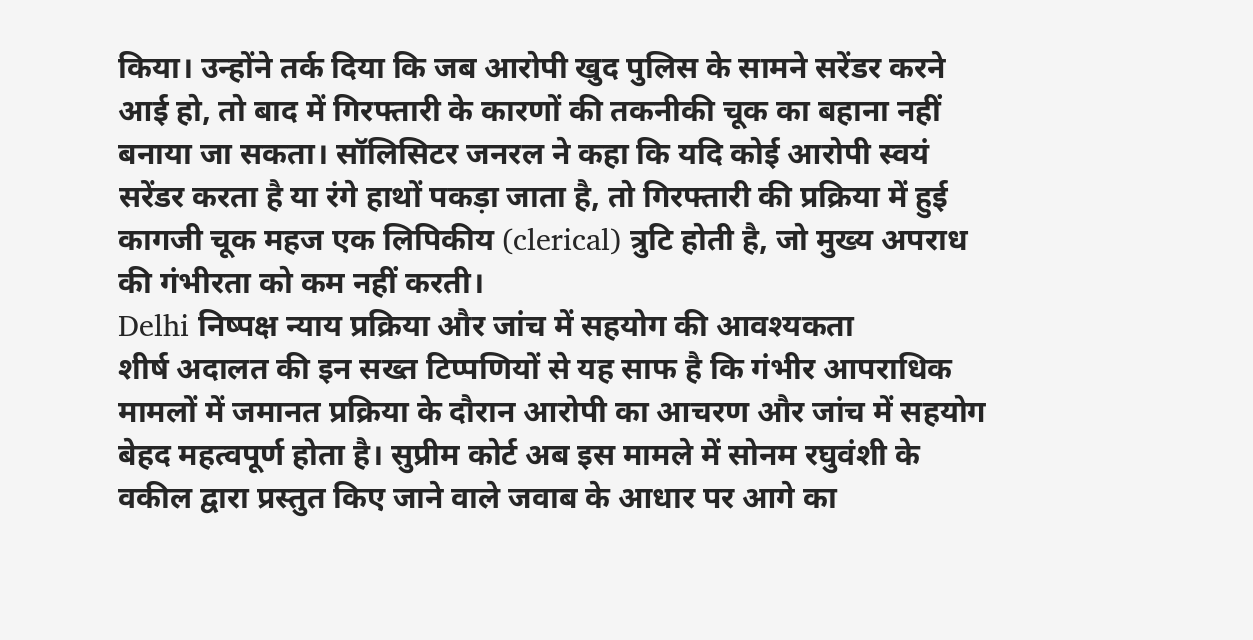किया। उन्होंने तर्क दिया कि जब आरोपी खुद पुलिस के सामने सरेंडर करने आई हो, तो बाद में गिरफ्तारी के कारणों की तकनीकी चूक का बहाना नहीं बनाया जा सकता। सॉलिसिटर जनरल ने कहा कि यदि कोई आरोपी स्वयं सरेंडर करता है या रंगे हाथों पकड़ा जाता है, तो गिरफ्तारी की प्रक्रिया में हुई कागजी चूक महज एक लिपिकीय (clerical) त्रुटि होती है, जो मुख्य अपराध की गंभीरता को कम नहीं करती।
Delhi निष्पक्ष न्याय प्रक्रिया और जांच में सहयोग की आवश्यकता
शीर्ष अदालत की इन सख्त टिप्पणियों से यह साफ है कि गंभीर आपराधिक मामलों में जमानत प्रक्रिया के दौरान आरोपी का आचरण और जांच में सहयोग बेहद महत्वपूर्ण होता है। सुप्रीम कोर्ट अब इस मामले में सोनम रघुवंशी के वकील द्वारा प्रस्तुत किए जाने वाले जवाब के आधार पर आगे का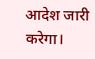आदेश जारी करेगा।